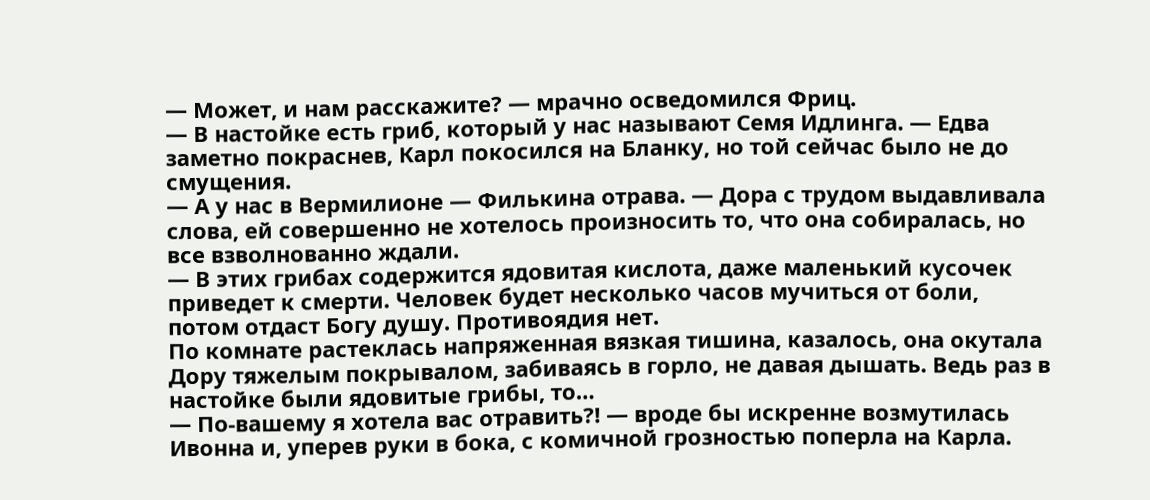— Может, и нам расскажите? — мрачно осведомился Фриц.
— В настойке есть гриб, который у нас называют Семя Идлинга. — Едва заметно покраснев, Карл покосился на Бланку, но той сейчас было не до смущения.
— А у нас в Вермилионе — Филькина отрава. — Дора с трудом выдавливала слова, ей совершенно не хотелось произносить то, что она собиралась, но все взволнованно ждали.
— В этих грибах содержится ядовитая кислота, даже маленький кусочек приведет к смерти. Человек будет несколько часов мучиться от боли, потом отдаст Богу душу. Противоядия нет.
По комнате растеклась напряженная вязкая тишина, казалось, она окутала Дору тяжелым покрывалом, забиваясь в горло, не давая дышать. Ведь раз в настойке были ядовитые грибы, то…
— По-вашему я хотела вас отравить?! — вроде бы искренне возмутилась Ивонна и, уперев руки в бока, с комичной грозностью поперла на Карла.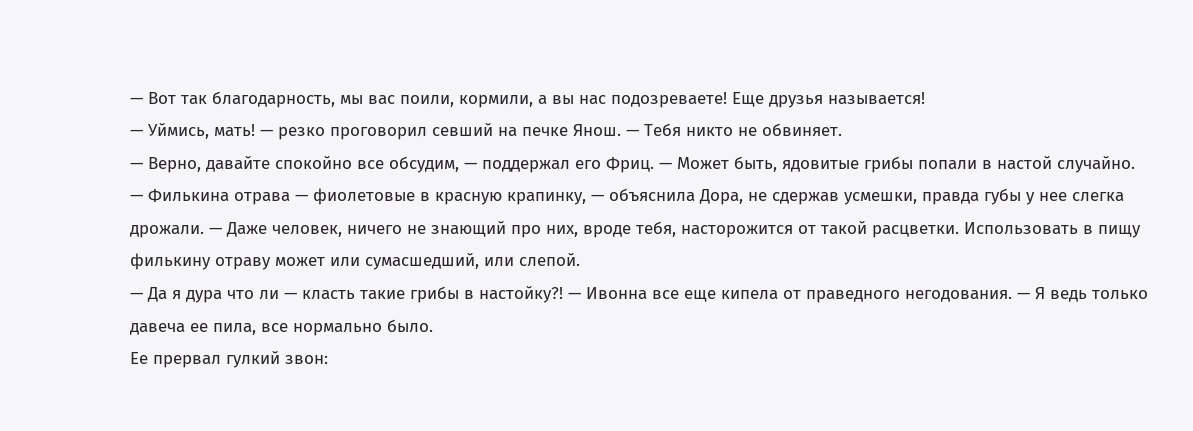— Вот так благодарность, мы вас поили, кормили, а вы нас подозреваете! Еще друзья называется!
— Уймись, мать! — резко проговорил севший на печке Янош. — Тебя никто не обвиняет.
— Верно, давайте спокойно все обсудим, — поддержал его Фриц. — Может быть, ядовитые грибы попали в настой случайно.
— Филькина отрава — фиолетовые в красную крапинку, — объяснила Дора, не сдержав усмешки, правда губы у нее слегка дрожали. — Даже человек, ничего не знающий про них, вроде тебя, насторожится от такой расцветки. Использовать в пищу филькину отраву может или сумасшедший, или слепой.
— Да я дура что ли — класть такие грибы в настойку?! — Ивонна все еще кипела от праведного негодования. — Я ведь только давеча ее пила, все нормально было.
Ее прервал гулкий звон: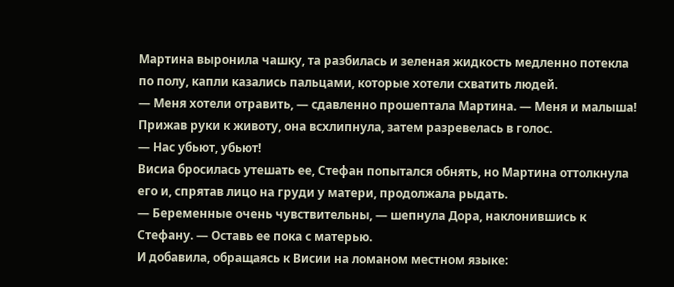Мартина выронила чашку, та разбилась и зеленая жидкость медленно потекла по полу, капли казались пальцами, которые хотели схватить людей.
— Меня хотели отравить, — сдавленно прошептала Мартина. — Меня и малыша!
Прижав руки к животу, она всхлипнула, затем разревелась в голос.
— Нас убьют, убьют!
Висиа бросилась утешать ее, Стефан попытался обнять, но Мартина оттолкнула его и, спрятав лицо на груди у матери, продолжала рыдать.
— Беременные очень чувствительны, — шепнула Дора, наклонившись к Стефану. — Оставь ее пока с матерью.
И добавила, обращаясь к Висии на ломаном местном языке: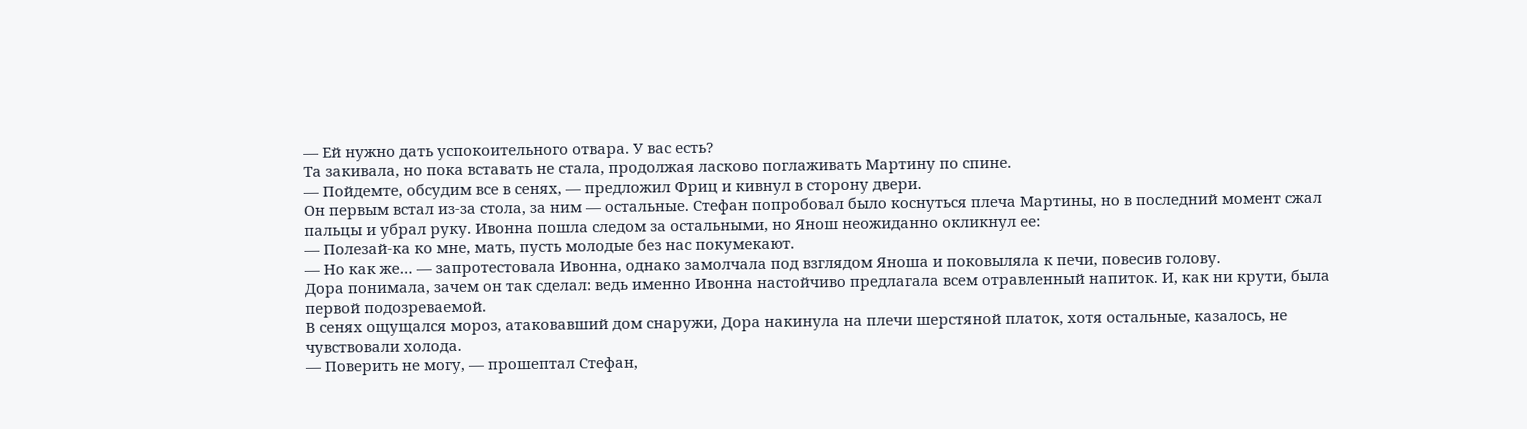— Ей нужно дать успокоительного отвара. У вас есть?
Та закивала, но пока вставать не стала, продолжая ласково поглаживать Мартину по спине.
— Пойдемте, обсудим все в сенях, — предложил Фриц и кивнул в сторону двери.
Он первым встал из-за стола, за ним — остальные. Стефан попробовал было коснуться плеча Мартины, но в последний момент сжал пальцы и убрал руку. Ивонна пошла следом за остальными, но Янош неожиданно окликнул ее:
— Полезай-ка ко мне, мать, пусть молодые без нас покумекают.
— Но как же… — запротестовала Ивонна, однако замолчала под взглядом Яноша и поковыляла к печи, повесив голову.
Дора понимала, зачем он так сделал: ведь именно Ивонна настойчиво предлагала всем отравленный напиток. И, как ни крути, была первой подозреваемой.
В сенях ощущался мороз, атаковавший дом снаружи, Дора накинула на плечи шерстяной платок, хотя остальные, казалось, не чувствовали холода.
— Поверить не могу, — прошептал Стефан,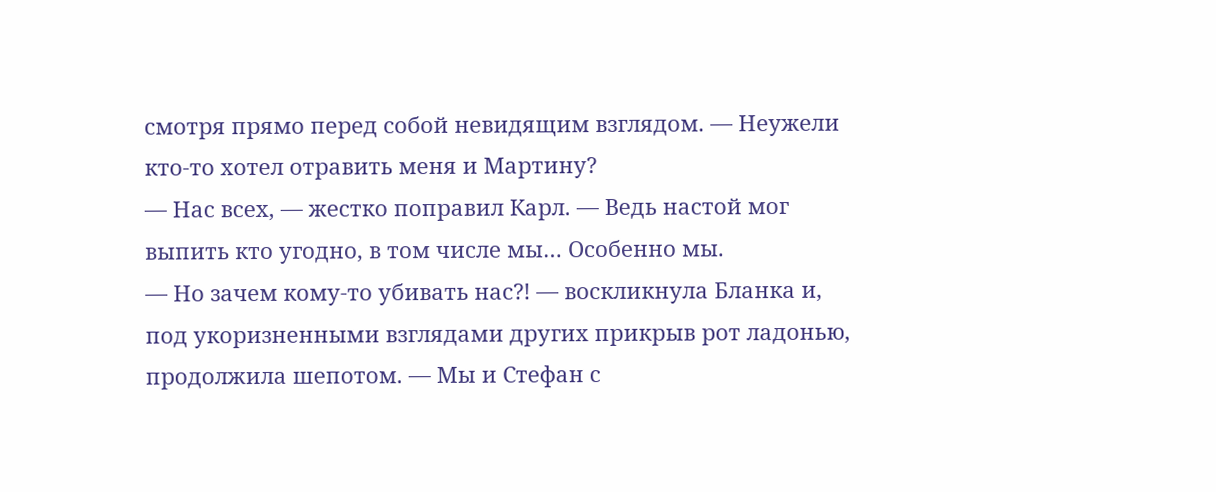смотря прямо перед собой невидящим взглядом. — Неужели кто-то хотел отравить меня и Мартину?
— Нас всех, — жестко поправил Карл. — Ведь настой мог выпить кто угодно, в том числе мы… Особенно мы.
— Но зачем кому-то убивать нас?! — воскликнула Бланка и, под укоризненными взглядами других прикрыв рот ладонью, продолжила шепотом. — Мы и Стефан с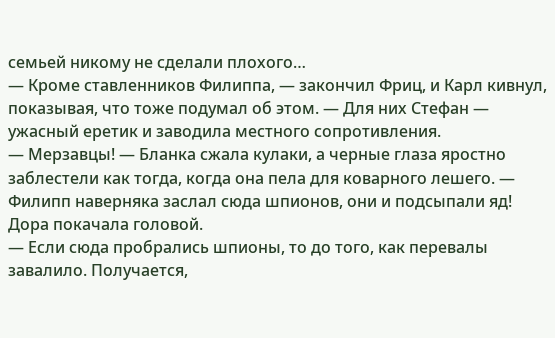семьей никому не сделали плохого…
— Кроме ставленников Филиппа, — закончил Фриц, и Карл кивнул, показывая, что тоже подумал об этом. — Для них Стефан — ужасный еретик и заводила местного сопротивления.
— Мерзавцы! — Бланка сжала кулаки, а черные глаза яростно заблестели как тогда, когда она пела для коварного лешего. — Филипп наверняка заслал сюда шпионов, они и подсыпали яд!
Дора покачала головой.
— Если сюда пробрались шпионы, то до того, как перевалы завалило. Получается,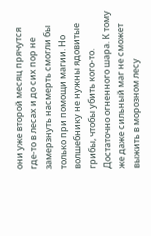они уже второй месяц прячутся где-то в лесах и до сих пор не замерзнуть насмерть смогли бы только при помощи магии. Но волшебнику не нужны ядовитые грибы, чтобы убить кого-то. Достаточно огненного шара. К тому же даже сильный маг не сможет выжить в морозном лесу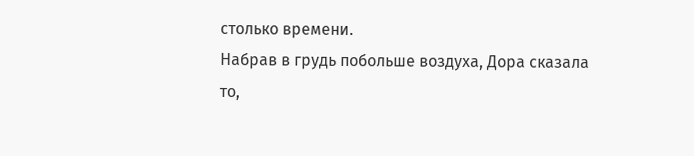столько времени.
Набрав в грудь побольше воздуха, Дора сказала то,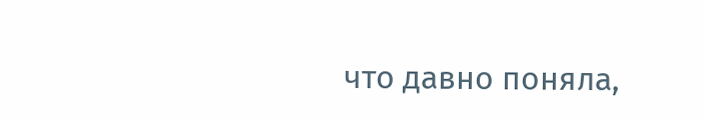что давно поняла,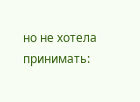но не хотела принимать: